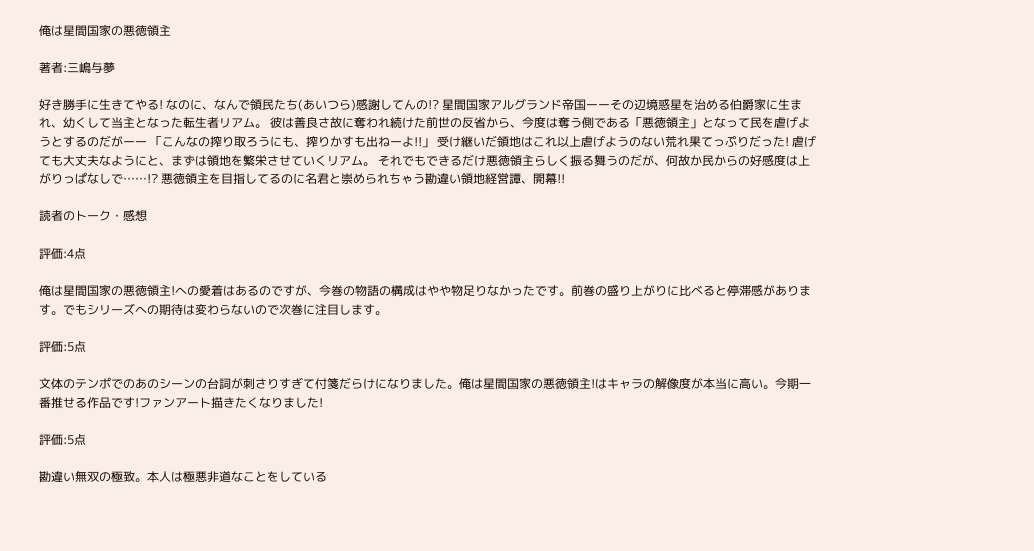俺は星間国家の悪徳領主

著者:三嶋与夢

好き勝手に生きてやる! なのに、なんで領民たち(あいつら)感謝してんの!? 星間国家アルグランド帝国ーーその辺境惑星を治める伯爵家に生まれ、幼くして当主となった転生者リアム。 彼は善良さ故に奪われ続けた前世の反省から、今度は奪う側である「悪徳領主」となって民を虐げようとするのだがーー 「こんなの搾り取ろうにも、搾りかすも出ねーよ!!」 受け継いだ領地はこれ以上虐げようのない荒れ果てっぷりだった! 虐げても大丈夫なようにと、まずは領地を繁栄させていくリアム。 それでもできるだけ悪徳領主らしく振る舞うのだが、何故か民からの好感度は上がりっぱなしで……!? 悪徳領主を目指してるのに名君と崇められちゃう勘違い領地経営譚、開幕!!

読者のトーク・感想

評価:4点

俺は星間国家の悪徳領主!への愛着はあるのですが、今巻の物語の構成はやや物足りなかったです。前巻の盛り上がりに比べると停滞感があります。でもシリーズへの期待は変わらないので次巻に注目します。

評価:5点

文体のテンポでのあのシーンの台詞が刺さりすぎて付箋だらけになりました。俺は星間国家の悪徳領主!はキャラの解像度が本当に高い。今期一番推せる作品です!ファンアート描きたくなりました!

評価:5点

勘違い無双の極致。本人は極悪非道なことをしている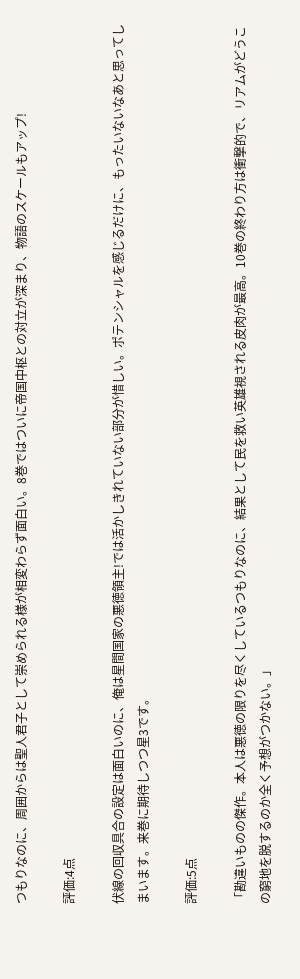つもりなのに、周囲からは聖人君子として崇められる様が相変わらず面白い。8巻ではついに帝国中枢との対立が深まり、物語のスケールもアップ!

評価:4点

伏線の回収具合の設定は面白いのに、俺は星間国家の悪徳領主!では活かしきれていない部分が惜しい。ポテンシャルを感じるだけに、もったいないなあと思ってしまいます。来巻に期待しつつ星3です。

評価:5点

「勘違いものの傑作。本人は悪徳の限りを尽くしているつもりなのに、結果として民を救い英雄視される皮肉が最高。10巻の終わり方は衝撃的で、リアムがどうこの窮地を脱するのか全く予想がつかない。」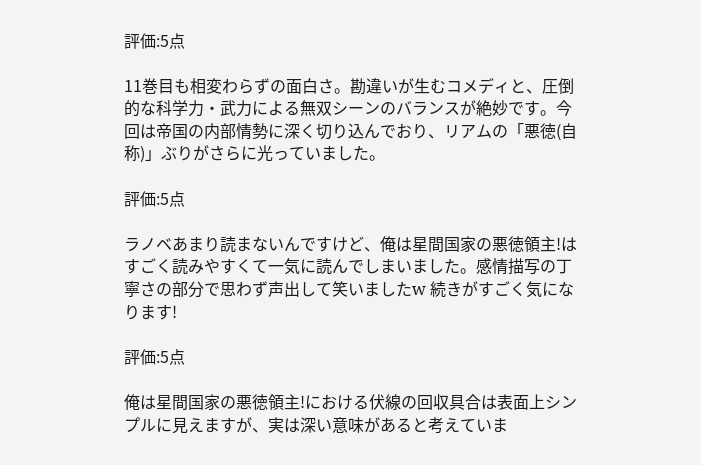評価:5点

11巻目も相変わらずの面白さ。勘違いが生むコメディと、圧倒的な科学力・武力による無双シーンのバランスが絶妙です。今回は帝国の内部情勢に深く切り込んでおり、リアムの「悪徳(自称)」ぶりがさらに光っていました。

評価:5点

ラノベあまり読まないんですけど、俺は星間国家の悪徳領主!はすごく読みやすくて一気に読んでしまいました。感情描写の丁寧さの部分で思わず声出して笑いましたw 続きがすごく気になります!

評価:5点

俺は星間国家の悪徳領主!における伏線の回収具合は表面上シンプルに見えますが、実は深い意味があると考えていま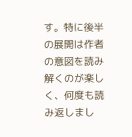す。特に後半の展開は作者の意図を読み解くのが楽しく、何度も読み返しまし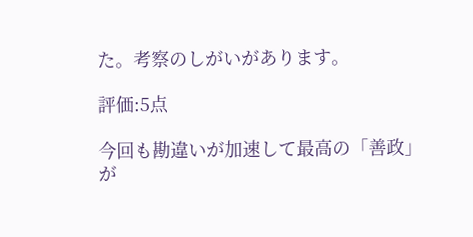た。考察のしがいがあります。

評価:5点

今回も勘違いが加速して最高の「善政」が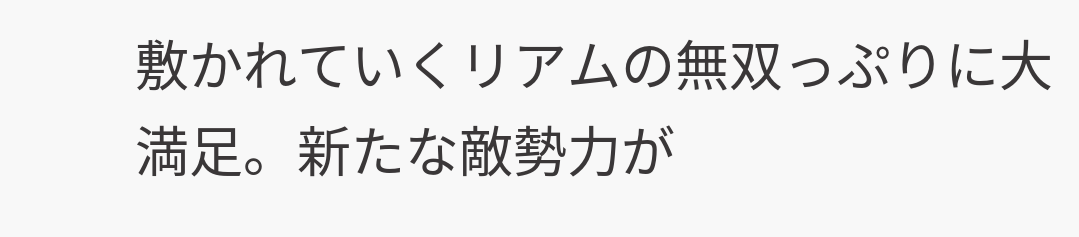敷かれていくリアムの無双っぷりに大満足。新たな敵勢力が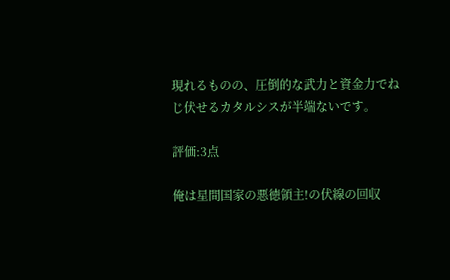現れるものの、圧倒的な武力と資金力でねじ伏せるカタルシスが半端ないです。

評価:3点

俺は星間国家の悪徳領主!の伏線の回収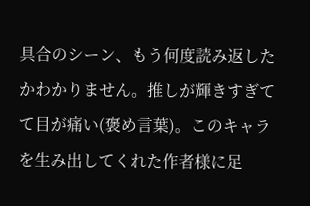具合のシーン、もう何度読み返したかわかりません。推しが輝きすぎてて目が痛い(褒め言葉)。このキャラを生み出してくれた作者様に足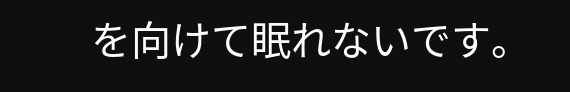を向けて眠れないです。